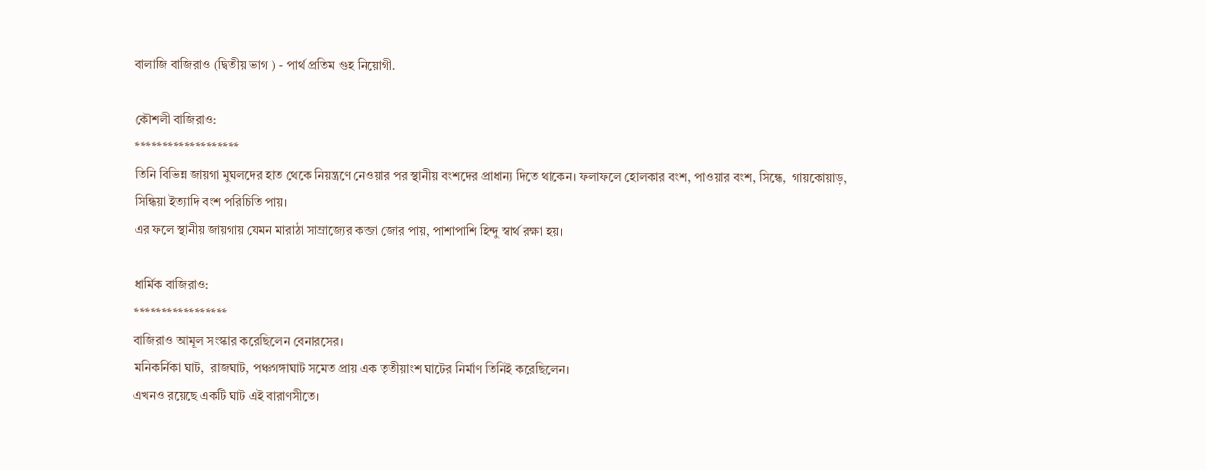বালাজি বাজিরাও (দ্বিতীয় ভাগ ) - পার্থ প্রতিম গুহ নিয়োগী.

কৌশলী বাজিরাও:
*******************
তিনি বিভিন্ন জায়গা মুঘলদের হাত থেকে নিয়ন্ত্রণে নেওয়ার পর স্থানীয় বংশদের প্রাধান্য দিতে থাকেন। ফলাফলে হোলকার বংশ, পাওয়ার বংশ, সিন্ধে,  গায়কোয়াড়, সিন্ধিয়া ইত্যাদি বংশ পরিচিতি পায়।
এর ফলে স্থানীয় জায়গায় যেমন মারাঠা সাম্রাজ্যের কব্জা জোর পায়, পাশাপাশি হিন্দু স্বার্থ রক্ষা হয়।

ধার্মিক বাজিরাও:
*****************
বাজিরাও আমূল সংস্কার করেছিলেন বেনারসের।
মনিকর্নিকা ঘাট,  রাজঘাট, পঞ্চগঙ্গাঘাট সমেত প্রায় এক তৃতীয়াংশ ঘাটের নির্মাণ তিনিই করেছিলেন।
এখনও রয়েছে একটি ঘাট এই বারাণসীতে।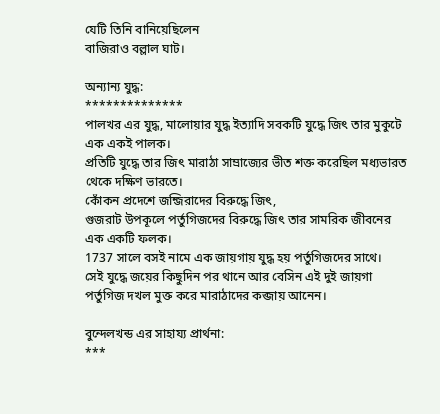যেটি তিনি বানিয়েছিলেন
বাজিরাও বল্লাল ঘাট।

অন্যান্য যুদ্ধ:
**************
পালখর এর যুদ্ধ, মালোয়ার যুদ্ধ ইত্যাদি সবকটি যুদ্ধে জিৎ তার মুকুটে এক একই পালক।
প্রতিটি যুদ্ধে তার জিৎ মারাঠা সাম্রাজ্যের ভীত শক্ত করেছিল মধ্যভারত থেকে দক্ষিণ ভারতে।
কোঁকন প্রদেশে জন্জিরাদের বিরুদ্ধে জিৎ,
গুজরাট উপকূলে পর্তুগিজদের বিরুদ্ধে জিৎ তার সামরিক জীবনের এক একটি ফলক।
1737 সালে বসই নামে এক জায়গায় যুদ্ধ হয় পর্তুগিজদের সাথে।
সেই যুদ্ধে জয়ের কিছুদিন পর থানে আর বেসিন এই দুই জায়গা পর্তুগিজ দখল মুক্ত করে মারাঠাদের কব্জায় আনেন।

বুন্দেলখন্ড এর সাহায্য প্রার্থনা:
***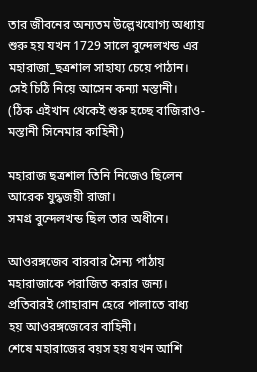তার জীবনের অন্যতম উল্লেখযোগ্য অধ্যায় শুরু হয় যখন 1729 সালে বুন্দেলখন্ড এর মহারাজা_ছত্রশাল সাহায্য চেয়ে পাঠান।
সেই চিঠি নিয়ে আসেন কন্যা মস্তানী।
(ঠিক এইখান থেকেই শুরু হচ্ছে বাজিরাও-মস্তানী সিনেমার কাহিনী)

মহারাজ ছত্রশাল তিনি নিজেও ছিলেন আরেক যুদ্ধজয়ী রাজা।
সমগ্র বুন্দেলখন্ড ছিল তার অধীনে।

আওরঙ্গজেব বারবার সৈন্য পাঠায় মহারাজাকে পরাজিত করার জন্য। প্রতিবারই গোহারান হেরে পালাতে বাধ্য হয় আওরঙ্গজেবের বাহিনী।
শেষে মহারাজের বয়স হয় যখন আশি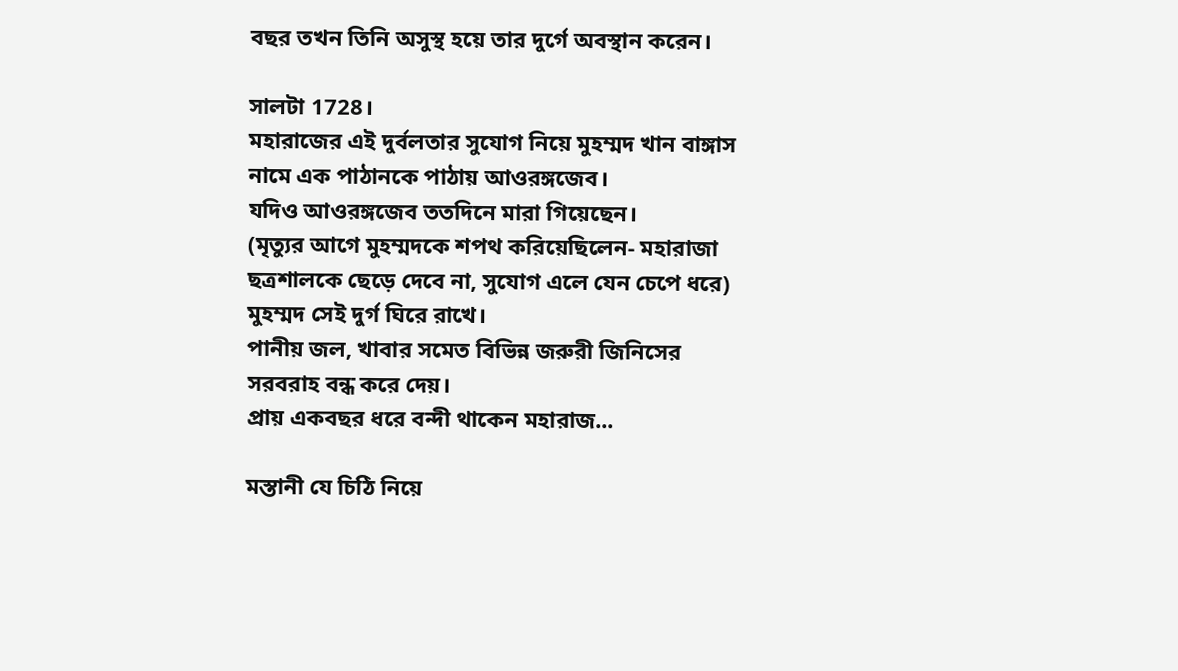বছর তখন তিনি অসুস্থ হয়ে তার দুর্গে অবস্থান করেন।

সালটা 1728।
মহারাজের এই দুর্বলতার সুযোগ নিয়ে মুহম্মদ খান বাঙ্গাস নামে এক পাঠানকে পাঠায় আওরঙ্গজেব।
যদিও আওরঙ্গজেব ততদিনে মারা গিয়েছেন।
(মৃত্যুর আগে মুহম্মদকে শপথ করিয়েছিলেন- মহারাজা ছত্রশালকে ছেড়ে দেবে না, সুযোগ এলে যেন চেপে ধরে)
মুহম্মদ সেই দুর্গ ঘিরে রাখে।
পানীয় জল, খাবার সমেত বিভিন্ন জরুরী জিনিসের সরবরাহ বন্ধ করে দেয়।
প্রায় একবছর ধরে বন্দী থাকেন মহারাজ...

মস্তানী যে চিঠি নিয়ে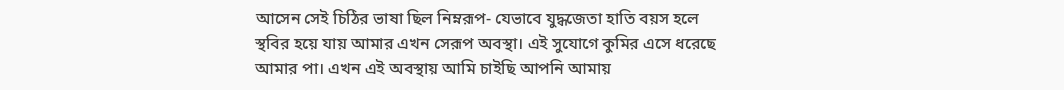আসেন সেই চিঠির ভাষা ছিল নিম্নরূপ- যেভাবে যুদ্ধজেতা হাতি বয়স হলে স্থবির হয়ে যায় আমার এখন সেরূপ অবস্থা। এই সুযোগে কুমির এসে ধরেছে আমার পা। এখন এই অবস্থায় আমি চাইছি আপনি আমায়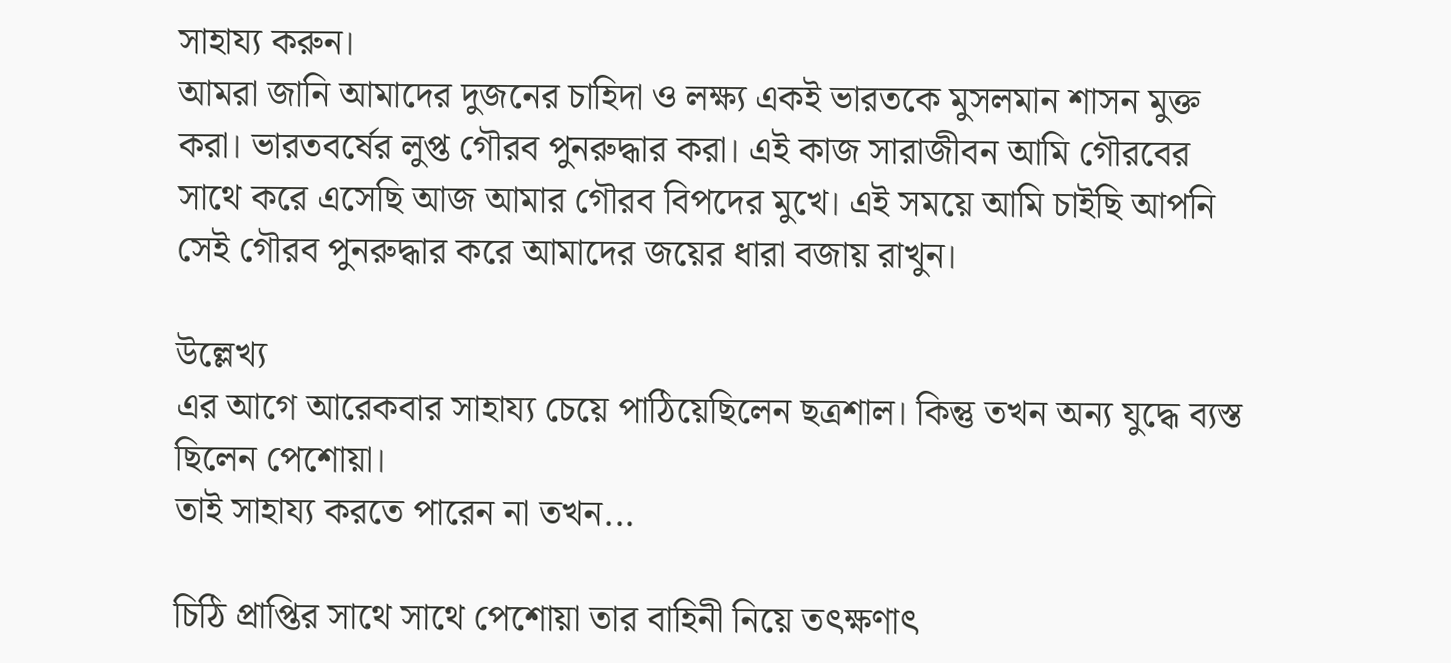সাহায্য করুন।
আমরা জানি আমাদের দুজনের চাহিদা ও লক্ষ্য একই ভারতকে মুসলমান শাসন মুক্ত করা। ভারতবর্ষের লুপ্ত গৌরব পুনরুদ্ধার করা। এই কাজ সারাজীবন আমি গৌরবের সাথে করে এসেছি আজ আমার গৌরব বিপদের মুখে। এই সময়ে আমি চাইছি আপনি সেই গৌরব পুনরুদ্ধার করে আমাদের জয়ের ধারা বজায় রাখুন।

উল্লেখ্য
এর আগে আরেকবার সাহায্য চেয়ে পাঠিয়েছিলেন ছত্রশাল। কিন্তু তখন অন্য যুদ্ধে ব্যস্ত ছিলেন পেশোয়া।
তাই সাহায্য করতে পারেন না তখন...

চিঠি প্রাপ্তির সাথে সাথে পেশোয়া তার বাহিনী নিয়ে তৎক্ষণাৎ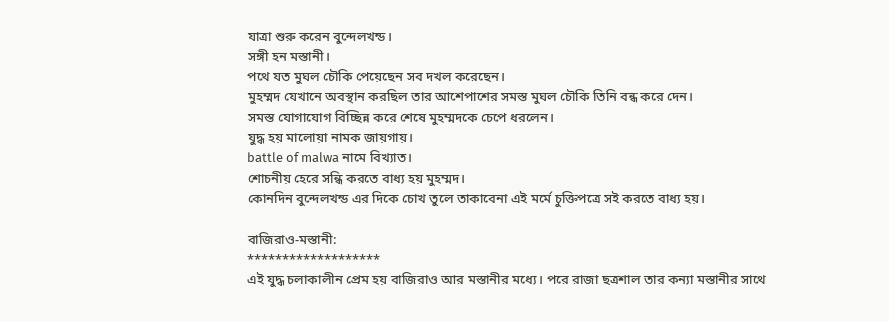যাত্রা শুরু করেন বুন্দেলখন্ড।
সঙ্গী হন মস্তানী।
পথে যত মুঘল চৌকি পেয়েছেন সব দখল করেছেন।
মুহম্মদ যেখানে অবস্থান করছিল তার আশেপাশের সমস্ত মুঘল চৌকি তিনি বন্ধ করে দেন।
সমস্ত যোগাযোগ বিচ্ছিন্ন করে শেষে মুহম্মদকে চেপে ধরলেন।
যুদ্ধ হয় মালোয়া নামক জায়গায়।
battle of malwa নামে বিখ্যাত।
শোচনীয় হেরে সন্ধি করতে বাধ্য হয় মুহম্মদ।
কোনদিন বুন্দেলখন্ড এর দিকে চোখ তুলে তাকাবেনা এই মর্মে চুক্তিপত্রে সই করতে বাধ্য হয়।

বাজিরাও-মস্তানী:
*******************
এই যুদ্ধ চলাকালীন প্রেম হয় বাজিরাও আর মস্তানীর মধ্যে। পরে রাজা ছত্রশাল তার কন্যা মস্তানীর সাথে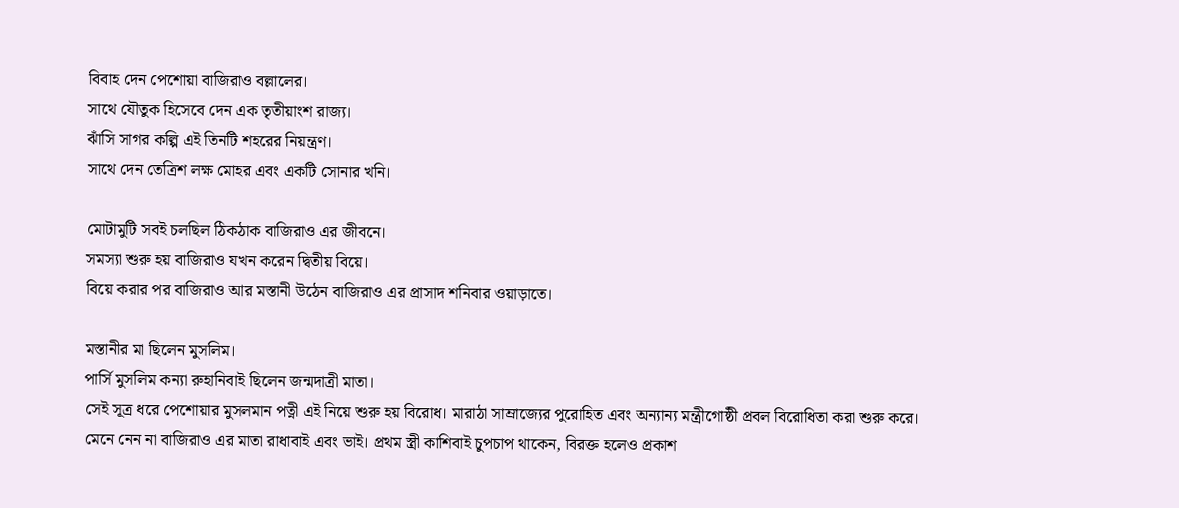বিবাহ দেন পেশোয়া বাজিরাও বল্লালের।
সাথে যৌতুক হিসেবে দেন এক তৃতীয়াংশ রাজ্য।
ঝাঁসি সাগর কল্পি এই তিনটি শহরের নিয়ন্ত্রণ।
সাথে দেন তেত্রিশ লক্ষ মোহর এবং একটি সোনার খনি।

মোটামুটি সবই চলছিল ঠিকঠাক বাজিরাও এর জীবনে।
সমস্যা শুরু হয় বাজিরাও যখন করেন দ্বিতীয় বিয়ে।
বিয়ে করার পর বাজিরাও আর মস্তানী উঠেন বাজিরাও এর প্রাসাদ শনিবার ওয়াড়াতে।

মস্তানীর মা ছিলেন মুসলিম।
পার্সি মুসলিম কন্যা রুহানিবাই ছিলেন জন্মদাত্রী মাতা।
সেই সূত্র ধরে পেশোয়ার মুসলমান পত্নী এই নিয়ে শুরু হয় বিরোধ। মারাঠা সাম্রাজ্যের পুরোহিত এবং অন্যান্য মন্ত্রীগোষ্ঠী প্রবল বিরোধিতা করা শুরু করে।
মেনে নেন না বাজিরাও এর মাতা রাধাবাই এবং ভাই। প্রথম স্ত্রী কাশিবাই চুপচাপ থাকেন, বিরক্ত হলেও প্রকাশ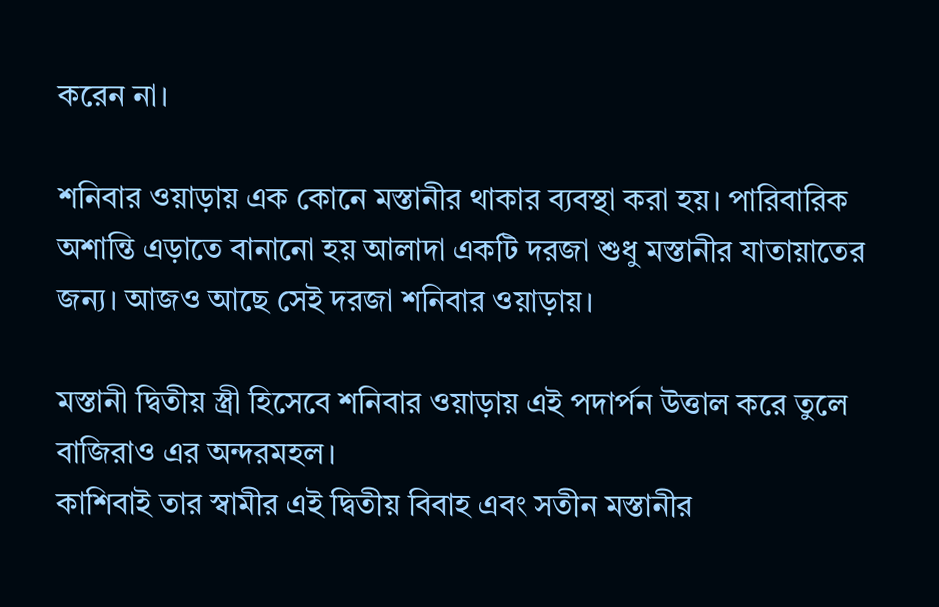করেন না।

শনিবার ওয়াড়ায় এক কোনে মস্তানীর থাকার ব্যবস্থা করা হয়। পারিবারিক অশান্তি এড়াতে বানানো হয় আলাদা একটি দরজা শুধু মস্তানীর যাতায়াতের জন্য। আজও আছে সেই দরজা শনিবার ওয়াড়ায়।

মস্তানী দ্বিতীয় স্ত্রী হিসেবে শনিবার ওয়াড়ায় এই পদার্পন উত্তাল করে তুলে বাজিরাও এর অন্দরমহল।
কাশিবাই তার স্বামীর এই দ্বিতীয় বিবাহ এবং সতীন মস্তানীর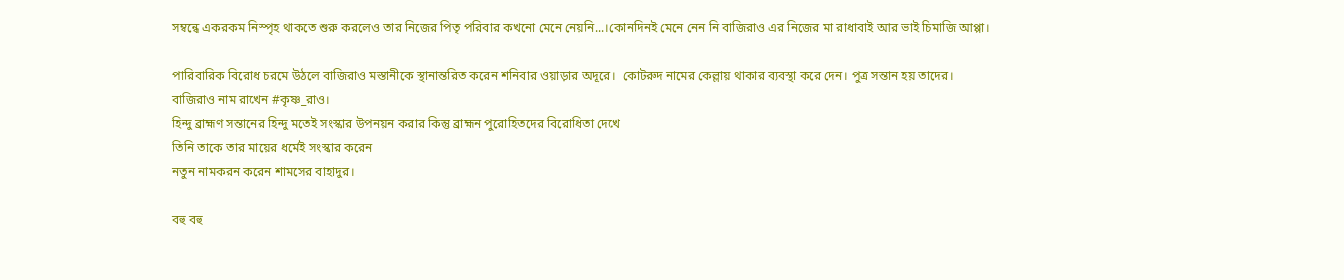সম্বন্ধে একরকম নিস্পৃহ থাকতে শুরু করলেও তার নিজের পিতৃ পরিবার কখনো মেনে নেয়নি...।কোনদিনই মেনে নেন নি বাজিরাও এর নিজের মা রাধাবাই আর ভাই চিমাজি আপ্পা।

পারিবারিক বিরোধ চরমে উঠলে বাজিরাও মস্তানীকে স্থানান্তরিত করেন শনিবার ওয়াড়ার অদূরে।  কোটরুদ নামের কেল্লায় থাকার ব্যবস্থা করে দেন। পুত্র সন্তান হয় তাদের।
বাজিরাও নাম রাখেন #কৃষ্ণ_রাও।
হিন্দু ব্রাহ্মণ সন্তানের হিন্দু মতেই সংস্কার উপনয়ন করার কিন্তু ব্রাহ্মন পুরোহিতদের বিরোধিতা দেখে
তিনি তাকে তার মায়ের ধর্মেই সংস্কার করেন
নতুন নামকরন করেন শামসের বাহাদুর।

বহু বহু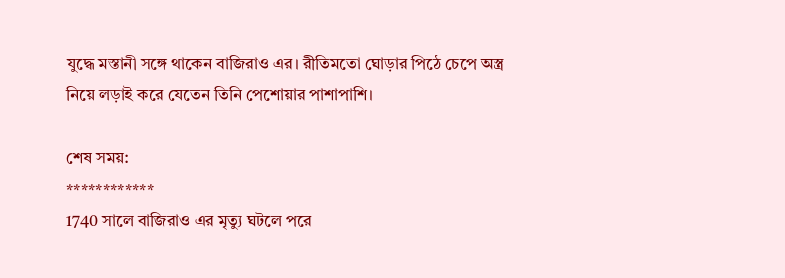যুদ্ধে মস্তানী সঙ্গে থাকেন বাজিরাও এর। রীতিমতো ঘোড়ার পিঠে চেপে অস্ত্র নিয়ে লড়াই করে যেতেন তিনি পেশোয়ার পাশাপাশি।

শেষ সময়:
************
1740 সালে বাজিরাও এর মৃত্যু ঘটলে পরে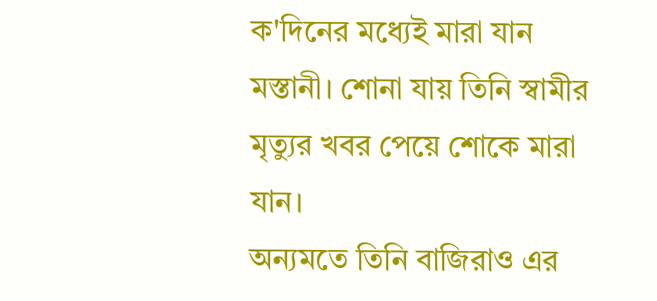ক'দিনের মধ্যেই মারা যান মস্তানী। শোনা যায় তিনি স্বামীর মৃত্যুর খবর পেয়ে শোকে মারা যান।
অন্যমতে তিনি বাজিরাও এর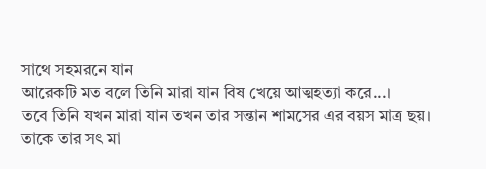সাথে সহমরনে যান
আরেকটি মত বলে তিনি মারা যান বিষ খেয়ে আত্মহত্যা করে...।
তবে তিনি যখন মারা যান তখন তার সন্তান শামসের এর বয়স মাত্র ছয়।
তাকে তার সৎ মা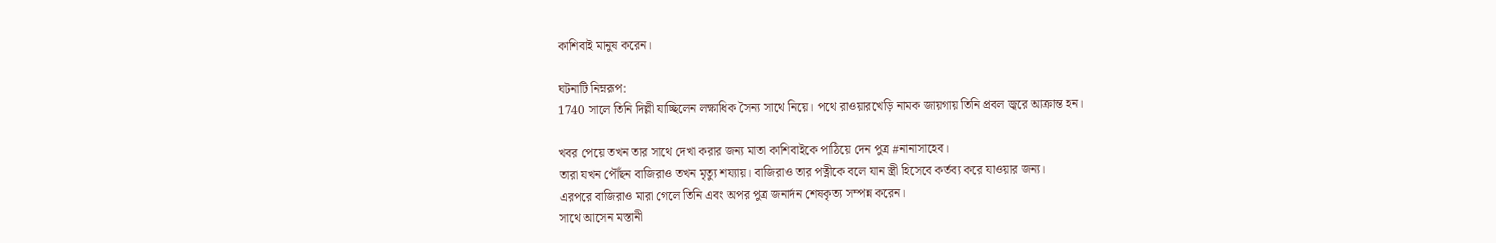কাশিবাই মানুষ করেন।

ঘটনাটি নিম্নরূপ:
1740 সালে তিনি দিল্লী যাচ্ছিলেন লক্ষাধিক সৈন্য সাথে নিয়ে। পথে রাওয়ারখেড়ি নামক জায়গায় তিনি প্রবল জ্বরে আক্রান্ত হন।

খবর পেয়ে তখন তার সাথে দেখা করার জন্য মাতা কাশিবাইকে পাঠিয়ে দেন পুত্র #নানাসাহেব।
তারা যখন পৌঁছন বাজিরাও তখন মৃত্যু শয্যায়। বাজিরাও তার পত্নীকে বলে যান স্ত্রী হিসেবে কর্তব্য করে যাওয়ার জন্য।
এরপরে বাজিরাও মারা গেলে তিনি এবং অপর পুত্র জনার্দন শেষকৃত্য সম্পন্ন করেন।
সাথে আসেন মস্তানী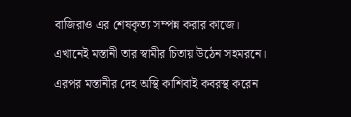বাজিরাও এর শেষকৃত্য সম্পন্ন করার কাজে।
এখানেই মস্তানী তার স্বামীর চিতায় উঠেন সহমরনে।
এরপর মস্তানীর দেহ অস্থি কাশিবাই কবরস্থ করেন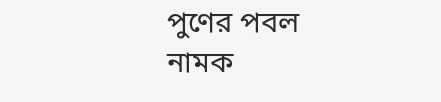পুণের পবল নামক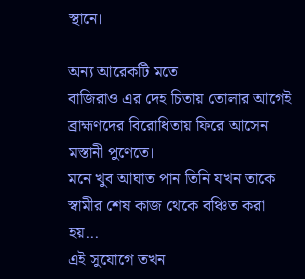স্থানে।

অন্য আরেকটি মতে
বাজিরাও এর দেহ চিতায় তোলার আগেই ব্রাহ্মণদের বিরোধিতায় ফিরে আসেন মস্তানী পুণেতে।
মনে খুব আঘাত পান তিনি যখন তাকে স্বামীর শেষ কাজ থেকে বঞ্চিত করা হয়...
এই সুযোগে তখন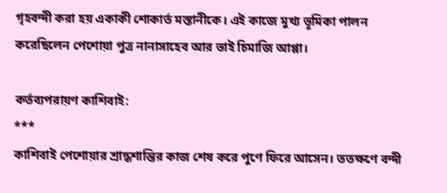গৃহবন্দী করা হয় একাকী শোকার্ত মস্তানীকে। এই কাজে মুখ্য ভূমিকা পালন করেছিলেন পেশোয়া পুত্র নানাসাহেব আর ভাই চিমাজি আপ্পা।

কর্তব্যপরায়ণ কাশিবাই:
***
কাশিবাই পেশোয়ার শ্রাদ্ধশান্তির কাজ শেষ করে পুণে ফিরে আসেন। ততক্ষণে বন্দী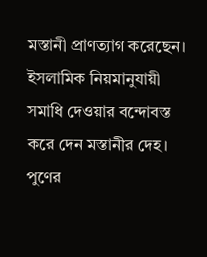মস্তানী প্রাণত্যাগ করেছেন। ইসলামিক নিয়মানুযায়ী সমাধি দেওয়ার বন্দোবস্ত করে দেন মস্তানীর দেহ। পুণের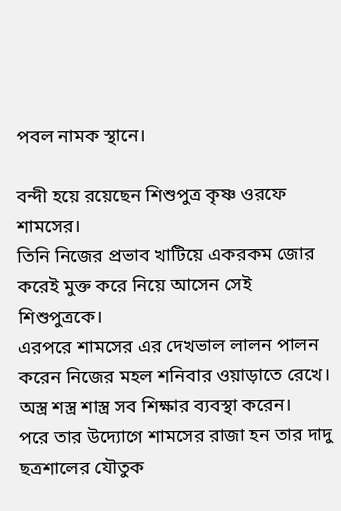পবল নামক স্থানে।

বন্দী হয়ে রয়েছেন শিশুপুত্র কৃষ্ণ ওরফে শামসের।
তিনি নিজের প্রভাব খাটিয়ে একরকম জোর করেই মুক্ত করে নিয়ে আসেন সেই শিশুপুত্রকে।
এরপরে শামসের এর দেখভাল লালন পালন করেন নিজের মহল শনিবার ওয়াড়াতে রেখে।
অস্ত্র শস্ত্র শাস্ত্র সব শিক্ষার ব্যবস্থা করেন।
পরে তার উদ্যোগে শামসের রাজা হন তার দাদু ছত্রশালের যৌতুক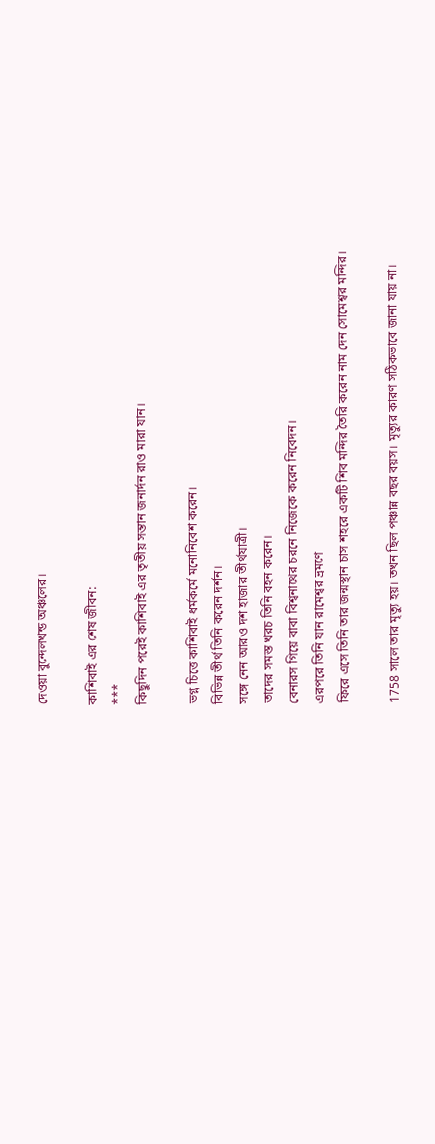দেওয়া বুন্দেলখন্ড অঞ্চলের।

কাশিবাই এর শেষ জীবন:
***
কিছুদিন পরেই কাশিবাই এর তৃতীয় সন্তান জনার্দন রাও মারা যান।

ভগ্ন চিত্তে কাশিবাই ধর্মকর্মে মনোনিবেশ করেন।
বিভিন্ন তীর্থ তিনি করেন দর্শন।
সঙ্গে নেন আরও দশ হাজার তীর্থযাত্রী।
তাদের সমস্ত খরচ তিনি বহন করেন।
বেনারস গিয়ে বাবা বিশ্বনাথের চরনে নিজেকে করেন নিবেদন।
এরপরে তিনি যান রামেশ্বর ভ্রমণে
ফিরে এসে তিনি তার জন্মস্থান চাস শহরে একটি শিব মন্দির তৈরি করেন নাম দেন সোমেশ্বর মন্দির।

1758 সালে তার মৃত্যু হয়। তখন ছিল পঞ্চান্ন বছর বয়স। মৃত্যুর কারণ সঠিকভাবে জানা যায় না।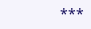***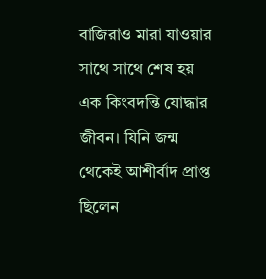বাজিরাও মারা যাওয়ার সাথে সাথে শেষ হয় এক কিংবদন্তি যোদ্ধার জীবন। যিনি জন্ম থেকেই আশীর্বাদ প্রাপ্ত ছিলেন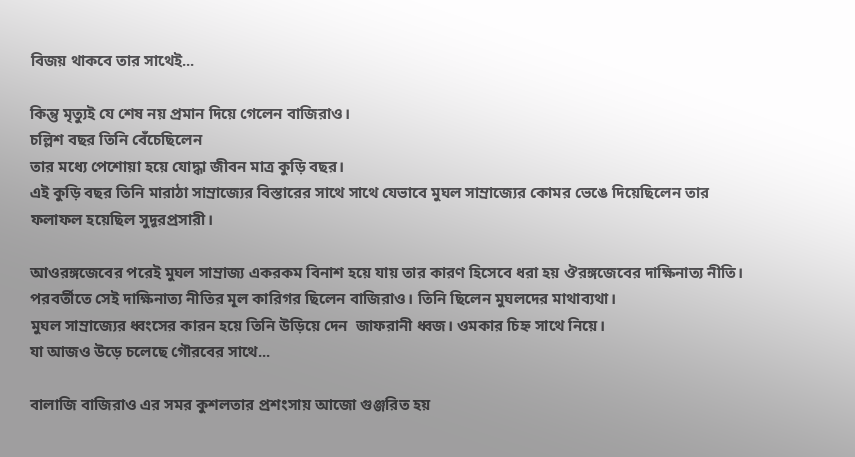বিজয় থাকবে তার সাথেই...

কিন্তু মৃত্যুই যে শেষ নয় প্রমান দিয়ে গেলেন বাজিরাও।
চল্লিশ বছর তিনি বেঁচেছিলেন
তার মধ্যে পেশোয়া হয়ে যোদ্ধা জীবন মাত্র কুড়ি বছর।
এই কুড়ি বছর তিনি মারাঠা সাম্রাজ্যের বিস্তারের সাথে সাথে যেভাবে মুঘল সাম্রাজ্যের কোমর ভেঙে দিয়েছিলেন তার ফলাফল হয়েছিল সুদূরপ্রসারী।

আওরঙ্গজেবের পরেই মুঘল সাম্রাজ্য একরকম বিনাশ হয়ে যায় তার কারণ হিসেবে ধরা হয় ঔরঙ্গজেবের দাক্ষিনাত্য নীতি।
পরবর্তীতে সেই দাক্ষিনাত্য নীতির মূল কারিগর ছিলেন বাজিরাও। তিনি ছিলেন মুঘলদের মাথাব্যথা।
মুঘল সাম্রাজ্যের ধ্বংসের কারন হয়ে তিনি উড়িয়ে দেন  জাফরানী ধ্বজ। ওমকার চিহ্ন সাথে নিয়ে।
যা আজও উড়ে চলেছে গৌরবের সাথে...

বালাজি বাজিরাও এর সমর কুশলতার প্রশংসায় আজো গুঞ্জরিত হয়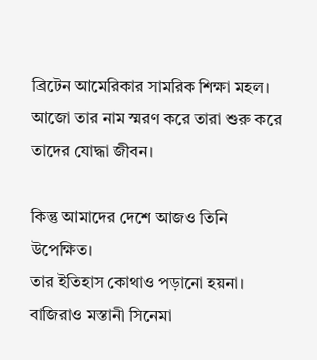ব্রিটেন আমেরিকার সামরিক শিক্ষা মহল। আজো তার নাম স্মরণ করে তারা শুরু করে তাদের যোদ্ধা জীবন।

কিন্তু আমাদের দেশে আজও তিনি উপেক্ষিত।
তার ইতিহাস কোথাও পড়ানো হয়না।
বাজিরাও মস্তানী সিনেমা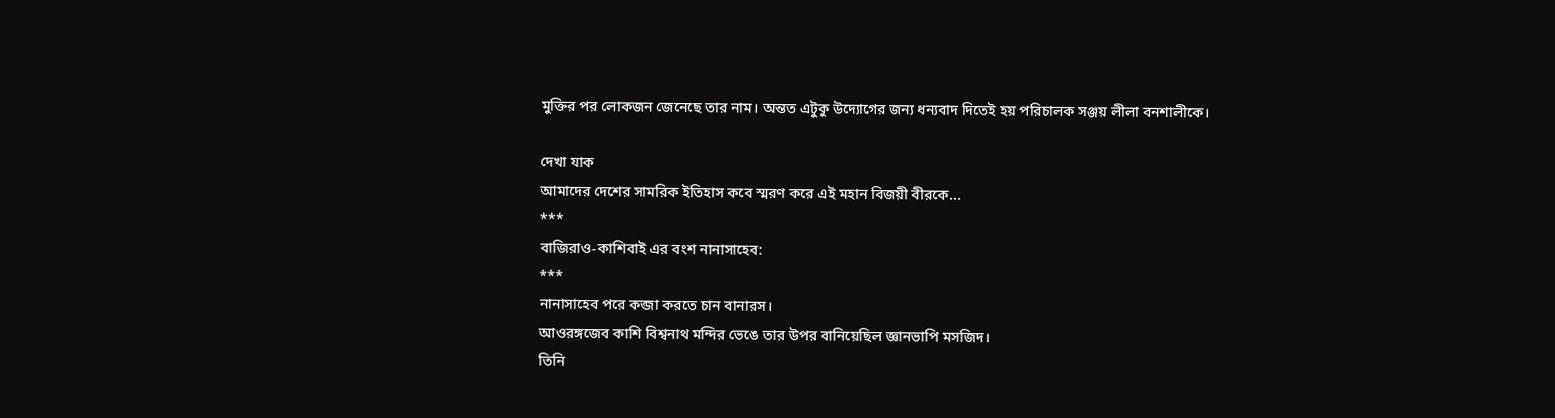মুক্তির পর লোকজন জেনেছে তার নাম। অন্তত এটুকু উদ্যোগের জন্য ধন্যবাদ দিতেই হয় পরিচালক সঞ্জয় লীলা বনশালীকে।

দেখা যাক
আমাদের দেশের সামরিক ইতিহাস কবে স্মরণ করে এই মহান বিজয়ী বীরকে...
***
বাজিরাও-কাশিবাই এর বংশ নানাসাহেব:
***
নানাসাহেব পরে কব্জা করতে চান বানারস।
আওরঙ্গজেব কাশি বিশ্বনাথ মন্দির ভেঙে তার উপর বানিয়েছিল জ্ঞানভাপি মসজিদ।
তিনি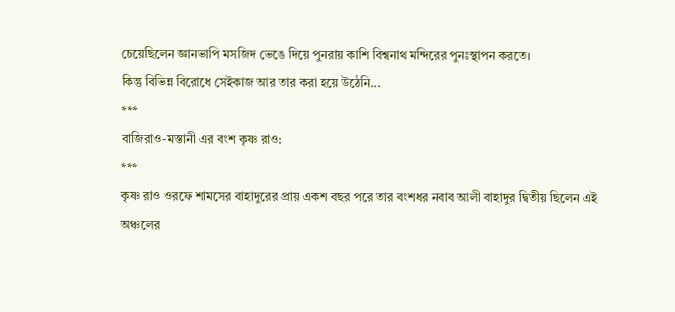চেয়েছিলেন জ্ঞানভাপি মসজিদ ভেঙে দিয়ে পুনরায় কাশি বিশ্বনাথ মন্দিরের পুনঃস্থাপন করতে।
কিন্তু বিভিন্ন বিরোধে সেইকাজ আর তার করা হয়ে উঠেনি...
***
বাজিরাও-মস্তানী এর বংশ কৃষ্ণ রাও:
***
কৃষ্ণ রাও ওরফে শামসের বাহাদুরের প্রায় একশ বছর পরে তার বংশধর নবাব আলী বাহাদুর দ্বিতীয় ছিলেন এই অঞ্চলের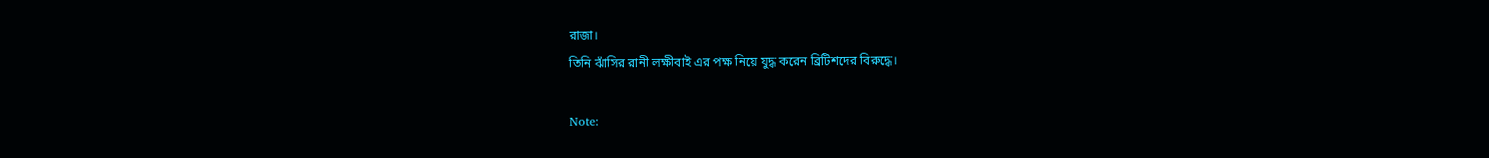রাজা।
তিনি ঝাঁসির রানী লক্ষীবাই এর পক্ষ নিয়ে যুদ্ধ করেন ব্রিটিশদের বিরুদ্ধে।

Note: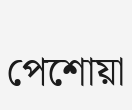পেশোয়া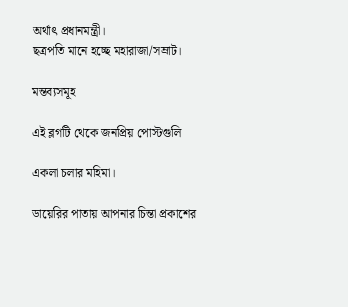অর্থাৎ প্রধানমন্ত্রী।
ছত্রপতি মানে হচ্ছে মহারাজা/সম্রাট।

মন্তব্যসমূহ

এই ব্লগটি থেকে জনপ্রিয় পোস্টগুলি

একলা চলার মহিমা।

ডায়েরির পাতায় আপনার চিন্তা প্রকাশের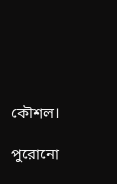কৌশল।

পুরোনো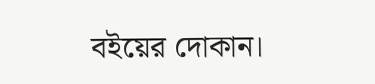বইয়ের দোকান।